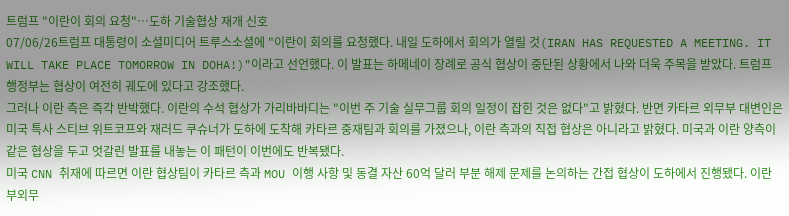트럼프 "이란이 회의 요청"…도하 기술협상 재개 신호
07/06/26트럼프 대통령이 소셜미디어 트루스소셜에 "이란이 회의를 요청했다. 내일 도하에서 회의가 열릴 것(IRAN HAS REQUESTED A MEETING. IT WILL TAKE PLACE TOMORROW IN DOHA!)"이라고 선언했다. 이 발표는 하메네이 장례로 공식 협상이 중단된 상황에서 나와 더욱 주목을 받았다. 트럼프 행정부는 협상이 여전히 궤도에 있다고 강조했다.
그러나 이란 측은 즉각 반박했다. 이란의 수석 협상가 가리바바디는 "이번 주 기술 실무그룹 회의 일정이 잡힌 것은 없다"고 밝혔다. 반면 카타르 외무부 대변인은 미국 특사 스티브 위트코프와 재러드 쿠슈너가 도하에 도착해 카타르 중재팀과 회의를 가졌으나, 이란 측과의 직접 협상은 아니라고 밝혔다. 미국과 이란 양측이 같은 협상을 두고 엇갈린 발표를 내놓는 이 패턴이 이번에도 반복됐다.
미국 CNN 취재에 따르면 이란 협상팀이 카타르 측과 MOU 이행 사항 및 동결 자산 60억 달러 부분 해제 문제를 논의하는 간접 협상이 도하에서 진행됐다. 이란 부외무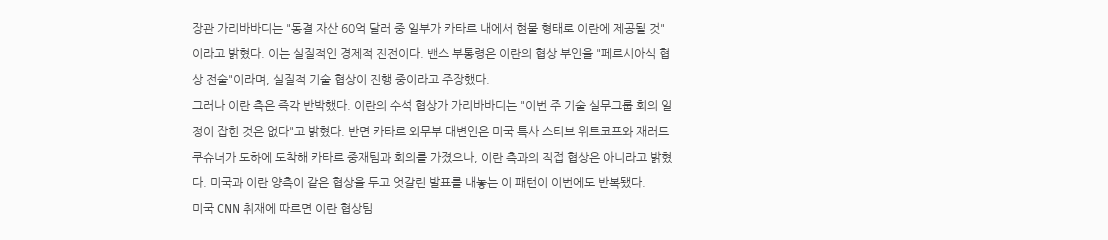장관 가리바바디는 "동결 자산 60억 달러 중 일부가 카타르 내에서 현물 형태로 이란에 제공될 것"이라고 밝혔다. 이는 실질적인 경제적 진전이다. 밴스 부통령은 이란의 협상 부인을 "페르시아식 협상 전술"이라며, 실질적 기술 협상이 진행 중이라고 주장했다.
그러나 이란 측은 즉각 반박했다. 이란의 수석 협상가 가리바바디는 "이번 주 기술 실무그룹 회의 일정이 잡힌 것은 없다"고 밝혔다. 반면 카타르 외무부 대변인은 미국 특사 스티브 위트코프와 재러드 쿠슈너가 도하에 도착해 카타르 중재팀과 회의를 가졌으나, 이란 측과의 직접 협상은 아니라고 밝혔다. 미국과 이란 양측이 같은 협상을 두고 엇갈린 발표를 내놓는 이 패턴이 이번에도 반복됐다.
미국 CNN 취재에 따르면 이란 협상팀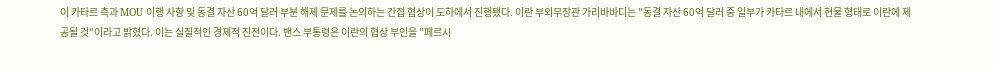이 카타르 측과 MOU 이행 사항 및 동결 자산 60억 달러 부분 해제 문제를 논의하는 간접 협상이 도하에서 진행됐다. 이란 부외무장관 가리바바디는 "동결 자산 60억 달러 중 일부가 카타르 내에서 현물 형태로 이란에 제공될 것"이라고 밝혔다. 이는 실질적인 경제적 진전이다. 밴스 부통령은 이란의 협상 부인을 "페르시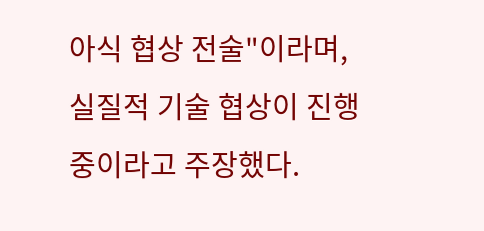아식 협상 전술"이라며, 실질적 기술 협상이 진행 중이라고 주장했다.